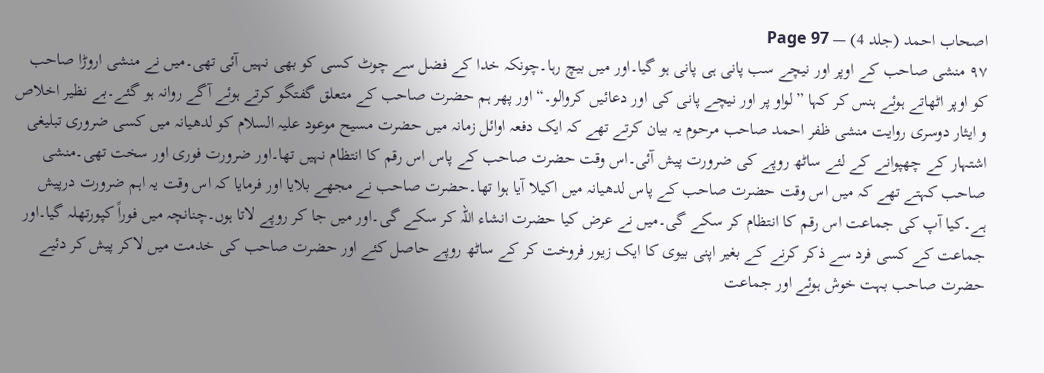اصحاب احمد (جلد 4) — Page 97
۹۷ منشی صاحب کے اوپر اور نیچے سب پانی ہی پانی ہو گیا۔اور میں بیچ رہا۔چونکہ خدا کے فضل سے چوٹ کسی کو بھی نہیں آئی تھی۔میں نے منشی اروڑا صاحب کو اوپر اٹھاتے ہوئے ہنس کر کہا ”لواو پر اور نیچے پانی کی اور دعائیں کروالو۔“ اور پھر ہم حضرت صاحب کے متعلق گفتگو کرتے ہوئے آگے روانہ ہو گئے۔بے نظیر اخلاص و ایثار دوسری روایت منشی ظفر احمد صاحب مرحوم یہ بیان کرتے تھے کہ ایک دفعہ اوائل زمانہ میں حضرت مسیح موعود علیہ السلام کو لدھیانہ میں کسی ضروری تبلیغی اشتہار کے چھپوانے کے لئے ساٹھ روپے کی ضرورت پیش آئی۔اس وقت حضرت صاحب کے پاس اس رقم کا انتظام نہیں تھا۔اور ضرورت فوری اور سخت تھی۔منشی صاحب کہتے تھے کہ میں اس وقت حضرت صاحب کے پاس لدھیانہ میں اکیلا آیا ہوا تھا۔حضرت صاحب نے مجھے بلایا اور فرمایا کہ اس وقت یہ اہم ضرورت درپیش ہے۔کیا آپ کی جماعت اس رقم کا انتظام کر سکے گی۔میں نے عرض کیا حضرت انشاء اللہ کر سکے گی۔اور میں جا کر روپے لاتا ہوں۔چنانچہ میں فوراً کپورتھلہ گیا۔اور جماعت کے کسی فرد سے ذکر کرنے کے بغیر اپنی بیوی کا ایک زیور فروخت کر کے ساٹھ روپے حاصل کئے اور حضرت صاحب کی خدمت میں لاکر پیش کر دئیے حضرت صاحب بہت خوش ہوئے اور جماعت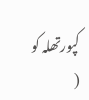کپورتھلہ کو (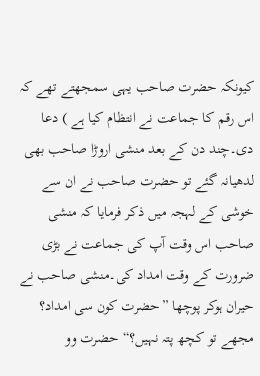کیونکہ حضرت صاحب یہی سمجھتے تھے کہ اس رقم کا جماعت نے انتظام کیا ہے ) دعا دی۔چند دن کے بعد منشی اروڑا صاحب بھی لدھیانہ گئے تو حضرت صاحب نے ان سے خوشی کے لہجہ میں ذکر فرمایا کہ منشی صاحب اس وقت آپ کی جماعت نے بڑی ضرورت کے وقت امداد کی۔منشی صاحب نے حیران ہوکر پوچھا ”حضرت کون سی امداد؟ مجھے تو کچھ پتہ نہیں؟“ حضرت وو